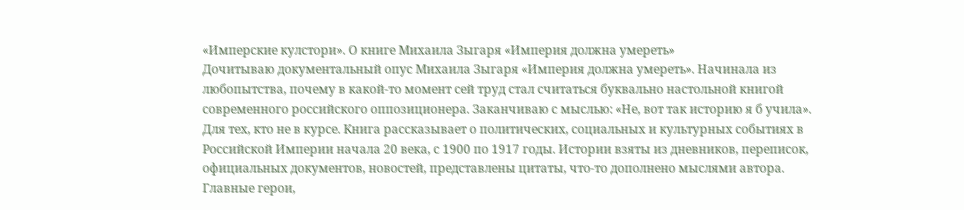«Имперские кулстори». О книге Михаила Зыгаря «Империя должна умереть»
Дочитываю документальный опус Михаила Зыгаря «Империя должна умереть». Начинала из любопытства, почему в какой-то момент сей труд стал считаться буквально настольной книгой современного российского оппозиционера. Заканчиваю с мыслью: «Не, вот так историю я б учила».
Для тех, кто не в курсе. Книга рассказывает о политических, социальных и культурных событиях в Российской Империи начала 20 века, с 1900 по 1917 годы. Истории взяты из дневников, переписок, официальных документов, новостей, представлены цитаты, что-то дополнено мыслями автора. Главные герои,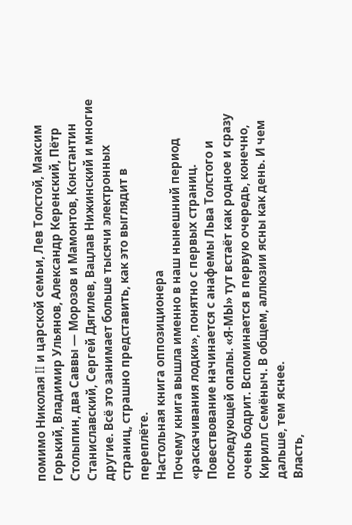помимо Николая II и царской семьи, Лев Толстой, Максим Горький, Владимир Ульянов, Александр Керенский, Пётр Столыпин, два Саввы — Морозов и Мамонтов, Константин Станиславский, Сергей Дягилев, Вацлав Нижинский и многие другие. Всё это занимает больше тысячи электронных страниц, страшно представить, как это выглядит в переплёте.
Настольная книга оппозиционера
Почему книга вышла именно в наш нынешний период «раскачивания лодки», понятно с первых страниц. Повествование начинается с анафемы Льва Толстого и последующей опалы. «Я-МЫ» тут встаёт как родное и сразу очень бодрит. Вспоминается в первую очередь, конечно, Кирилл Семёныч. В общем, аллюзии ясны как день. И чем дальше, тем яснее.
Власть,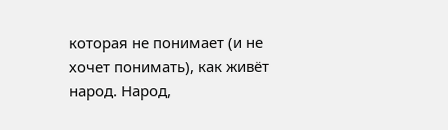которая не понимает (и не хочет понимать), как живёт народ. Народ,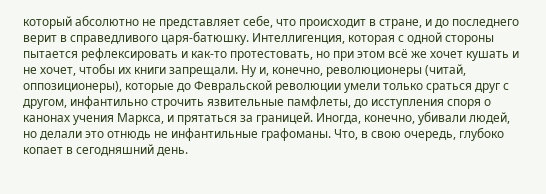который абсолютно не представляет себе, что происходит в стране, и до последнего верит в справедливого царя-батюшку. Интеллигенция, которая с одной стороны пытается рефлексировать и как-то протестовать, но при этом всё же хочет кушать и не хочет, чтобы их книги запрещали. Ну и, конечно, революционеры (читай, оппозиционеры), которые до Февральской революции умели только сраться друг с другом, инфантильно строчить язвительные памфлеты, до исступления споря о канонах учения Маркса, и прятаться за границей. Иногда, конечно, убивали людей, но делали это отнюдь не инфантильные графоманы. Что, в свою очередь, глубоко копает в сегодняшний день.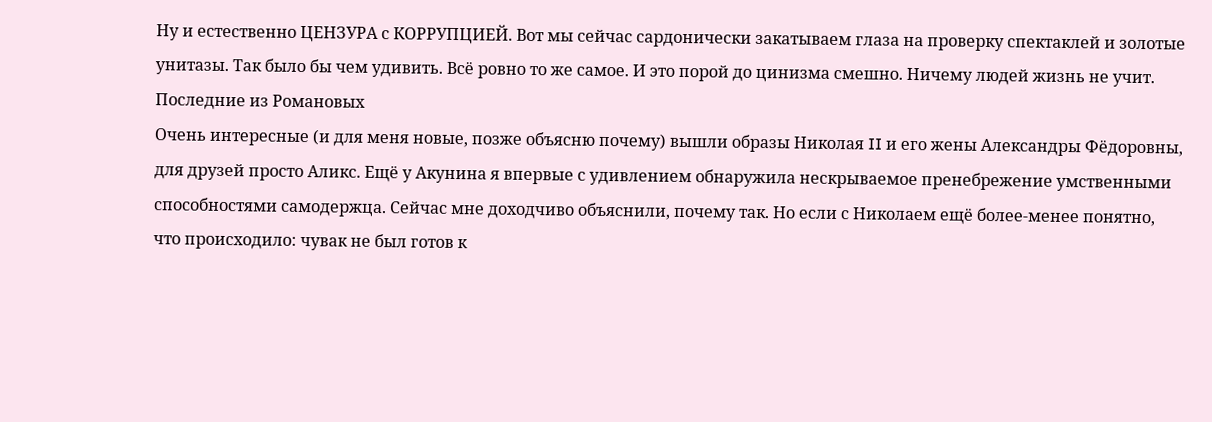Ну и естественно ЦЕНЗУРА с КОРРУПЦИЕЙ. Вот мы сейчас сардонически закатываем глаза на проверку спектаклей и золотые унитазы. Так было бы чем удивить. Всё ровно то же самое. И это порой до цинизма смешно. Ничему людей жизнь не учит.
Последние из Романовых
Очень интересные (и для меня новые, позже объясню почему) вышли образы Николая II и его жены Александры Фёдоровны, для друзей просто Аликс. Ещё у Акунина я впервые с удивлением обнаружила нескрываемое пренебрежение умственными способностями самодержца. Сейчас мне доходчиво объяснили, почему так. Но если с Николаем ещё более-менее понятно, что происходило: чувак не был готов к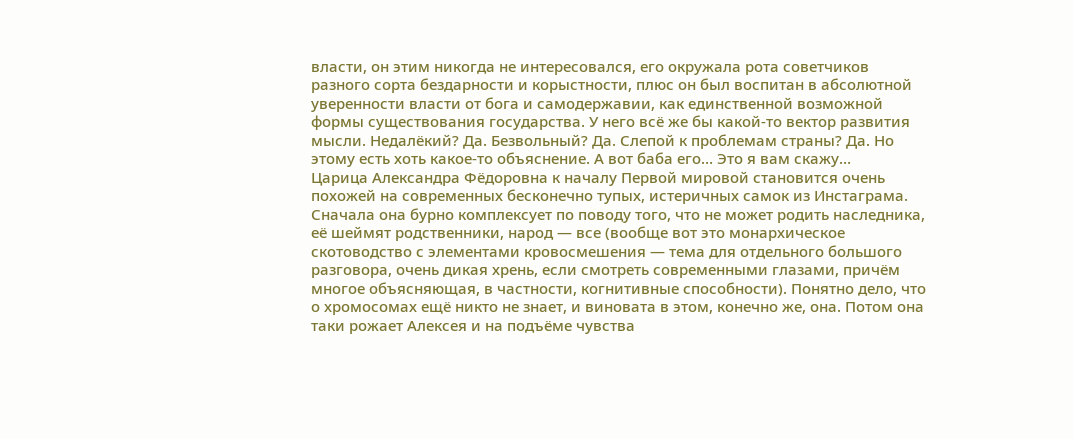власти, он этим никогда не интересовался, его окружала рота советчиков разного сорта бездарности и корыстности, плюс он был воспитан в абсолютной уверенности власти от бога и самодержавии, как единственной возможной формы существования государства. У него всё же бы какой-то вектор развития мысли. Недалёкий? Да. Безвольный? Да. Слепой к проблемам страны? Да. Но этому есть хоть какое-то объяснение. А вот баба его… Это я вам скажу…
Царица Александра Фёдоровна к началу Первой мировой становится очень похожей на современных бесконечно тупых, истеричных самок из Инстаграма. Сначала она бурно комплексует по поводу того, что не может родить наследника, её шеймят родственники, народ — все (вообще вот это монархическое скотоводство с элементами кровосмешения — тема для отдельного большого разговора, очень дикая хрень, если смотреть современными глазами, причём многое объясняющая, в частности, когнитивные способности). Понятно дело, что о хромосомах ещё никто не знает, и виновата в этом, конечно же, она. Потом она таки рожает Алексея и на подъёме чувства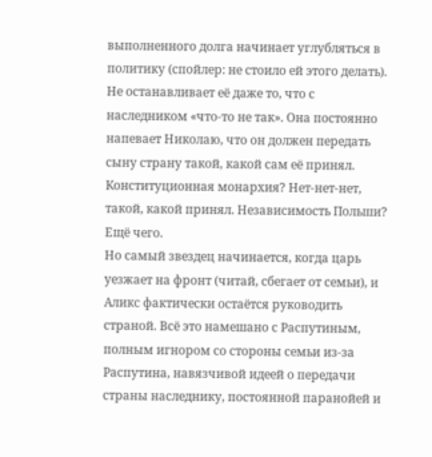выполненного долга начинает углубляться в политику (спойлер: не стоило ей этого делать). Не останавливает её даже то, что с наследником «что-то не так». Она постоянно напевает Николаю, что он должен передать сыну страну такой, какой сам её принял. Конституционная монархия? Нет-нет-нет, такой, какой принял. Независимость Польши? Ещё чего.
Но самый звездец начинается, когда царь уезжает на фронт (читай, сбегает от семьи), и Аликс фактически остаётся руководить страной. Всё это намешано с Распутиным, полным игнором со стороны семьи из-за Распутина, навязчивой идеей о передачи страны наследнику, постоянной паранойей и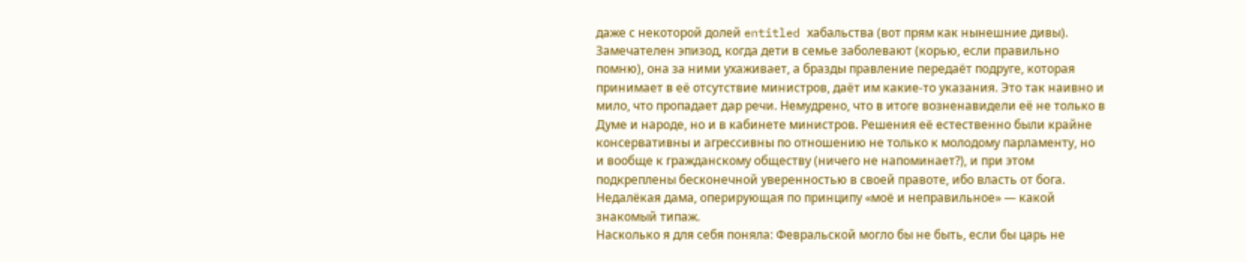даже с некоторой долей entitled хабальства (вот прям как нынешние дивы). Замечателен эпизод, когда дети в семье заболевают (корью, если правильно помню), она за ними ухаживает, а бразды правление передаёт подруге, которая принимает в её отсутствие министров, даёт им какие-то указания. Это так наивно и мило, что пропадает дар речи. Немудрено, что в итоге возненавидели её не только в Думе и народе, но и в кабинете министров. Решения её естественно были крайне консервативны и агрессивны по отношению не только к молодому парламенту, но и вообще к гражданскому обществу (ничего не напоминает?), и при этом подкреплены бесконечной уверенностью в своей правоте, ибо власть от бога. Недалёкая дама, оперирующая по принципу «моё и неправильное» — какой знакомый типаж.
Насколько я для себя поняла: Февральской могло бы не быть, если бы царь не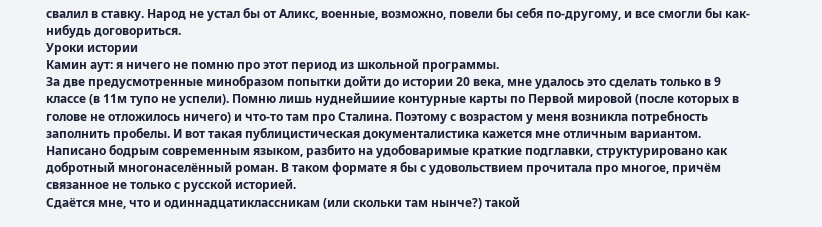свалил в ставку. Народ не устал бы от Аликс, военные, возможно, повели бы себя по-другому, и все смогли бы как-нибудь договориться.
Уроки истории
Камин аут: я ничего не помню про этот период из школьной программы.
За две предусмотренные минобразом попытки дойти до истории 20 века, мне удалось это сделать только в 9 классе (в 11м тупо не успели). Помню лишь нуднейшиие контурные карты по Первой мировой (после которых в голове не отложилось ничего) и что-то там про Сталина. Поэтому с возрастом у меня возникла потребность заполнить пробелы. И вот такая публицистическая документалистика кажется мне отличным вариантом. Написано бодрым современным языком, разбито на удобоваримые краткие подглавки, структурировано как добротный многонаселённый роман. В таком формате я бы с удовольствием прочитала про многое, причём связанное не только с русской историей.
Сдаётся мне, что и одиннадцатиклассникам (или скольки там нынче?) такой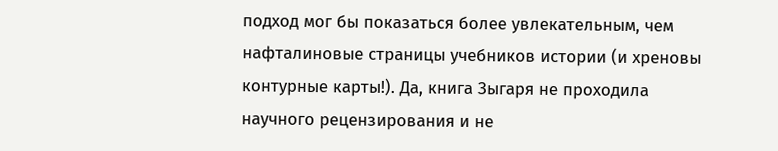подход мог бы показаться более увлекательным, чем нафталиновые страницы учебников истории (и хреновы контурные карты!). Да, книга Зыгаря не проходила научного рецензирования и не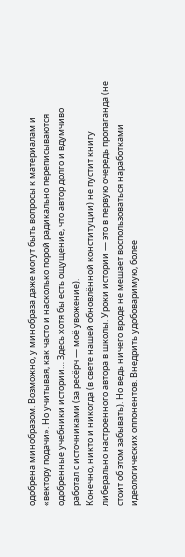одобрена минобразом. Возможно, у минобраза даже могут быть вопросы к материалам и «вектору подачи». Но учитывая, как часто и насколько порой радикально переписываются одобренные учебники истории… Здесь хотя бы есть ощущение, что автор долго и вдумчиво работал с источниками (за ресёрч — моё увожение).
Конечно, никто и никогда (в свете нашей обновлённой конституции) не пустит книгу либерально настроенного автора в школы. Уроки истории — это в первую очередь пропаганда (не стоит об этом забывать). Но ведь ничего вроде не мешает воспользоваться наработками идеологических оппонентов. Внедрить удобоваримую, более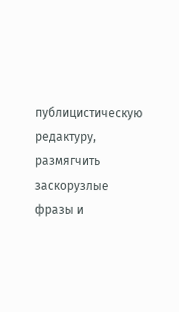публицистическую редактуру, размягчить заскорузлые фразы и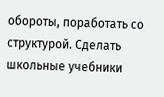обороты, поработать со структурой. Сделать школьные учебники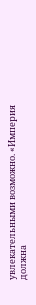увлекательными возможно. «Империя должна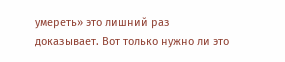умереть» это лишний раз доказывает. Вот только нужно ли это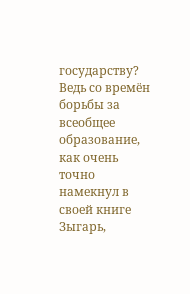государству? Ведь со времён борьбы за всеобщее образование, как очень точно намекнул в своей книге Зыгарь,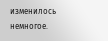изменилось немногое.